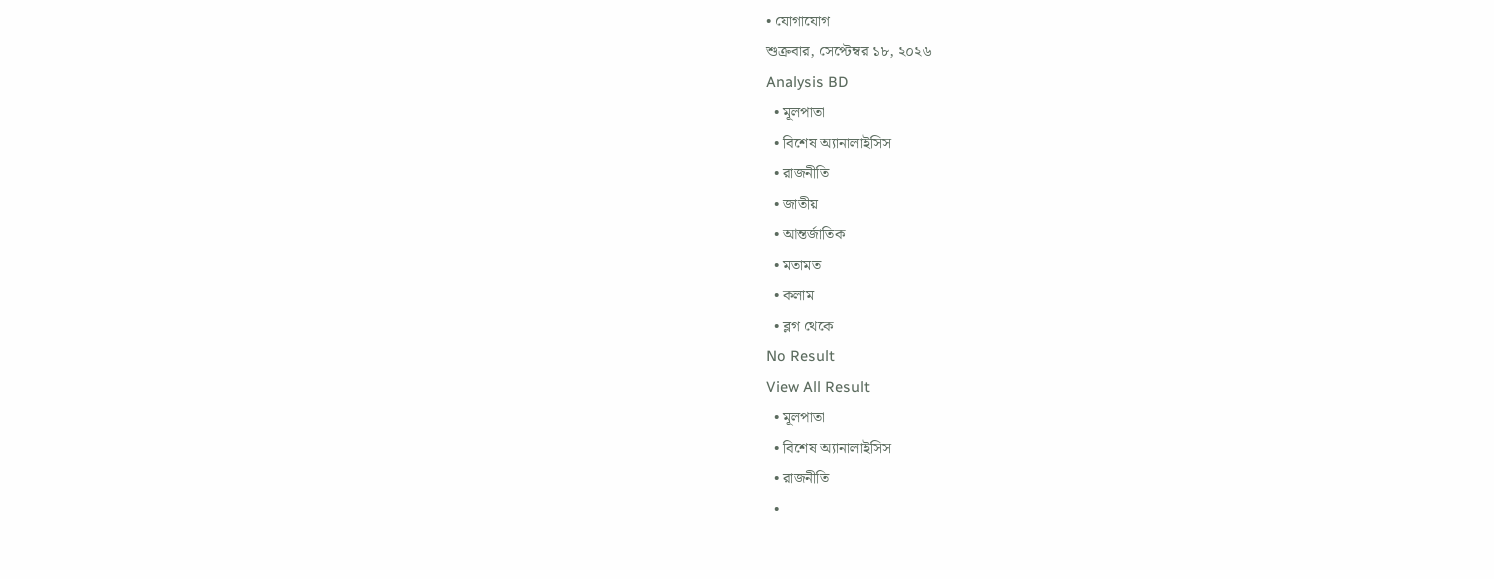• যোগাযোগ
শুক্রবার, সেপ্টেম্বর ১৮, ২০২৬
Analysis BD
  • মূলপাতা
  • বিশেষ অ্যানালাইসিস
  • রাজনীতি
  • জাতীয়
  • আন্তর্জাতিক
  • মতামত
  • কলাম
  • ব্লগ থেকে
No Result
View All Result
  • মূলপাতা
  • বিশেষ অ্যানালাইসিস
  • রাজনীতি
  •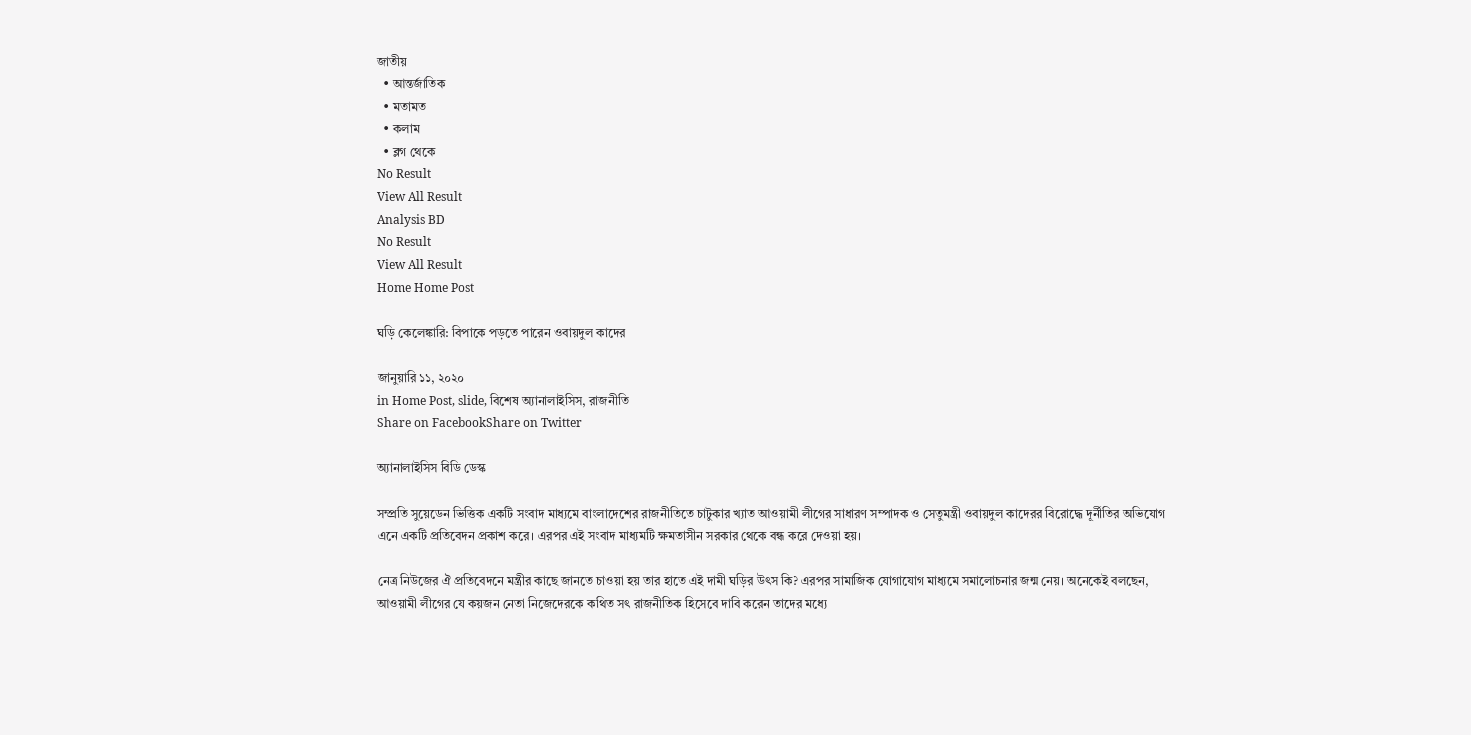জাতীয়
  • আন্তর্জাতিক
  • মতামত
  • কলাম
  • ব্লগ থেকে
No Result
View All Result
Analysis BD
No Result
View All Result
Home Home Post

ঘড়ি কেলেঙ্কারি: বিপাকে পড়তে পারেন ওবায়দুল কাদের

জানুয়ারি ১১, ২০২০
in Home Post, slide, বিশেষ অ্যানালাইসিস, রাজনীতি
Share on FacebookShare on Twitter

অ্যানালাইসিস বিডি ডেস্ক

সম্প্রতি সুয়েডেন ভিত্তিক একটি সংবাদ মাধ্যমে বাংলাদেশের রাজনীতিতে চাটুকার খ্যাত আওয়ামী লীগের সাধারণ সম্পাদক ও সেতুমন্ত্রী ওবায়দুল কাদেরর বিরোদ্ধে দূর্নীতির অভিযোগ এনে একটি প্রতিবেদন প্রকাশ করে। এরপর এই সংবাদ মাধ্যমটি ক্ষমতাসীন সরকার থেকে বন্ধ করে দেওয়া হয়।

নেত্র নিউজের ঐ প্রতিবেদনে মন্ত্রীর কাছে জানতে চাওয়া হয় তার হাতে এই দামী ঘড়ির উৎস কি? এরপর সামাজিক যোগাযোগ মাধ্যমে সমালোচনার জন্ম নেয়। অনেকেই বলছেন, আওয়ামী লীগের যে কয়জন নেতা নিজেদেরকে কথিত সৎ রাজনীতিক হিসেবে দাবি করেন তাদের মধ্যে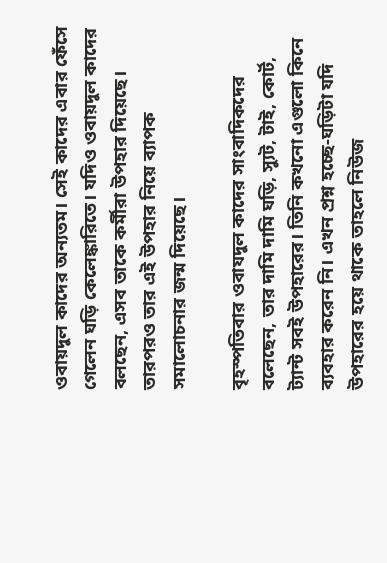ওবায়দুল কাদের অন্যতম। সেই কাদের এবার ফেঁসে গেলেন ঘড়ি কেলেঙ্কারিতে। যদিও ওবায়দুল কাদের বলছেন, এসব তাকে কর্মীরা উপহার দিয়েছে। তারপরও তার এই উপহার নিয়ে ব্যাপক সমালোচনার জন্ম দিয়েছে।

বৃহস্পতিবার ওবাযদুল কাদের সাংবাদিকদের বলেছেন, তার দামি দামি ঘড়ি, স্যুট, টাই, কোর্ট, ট্যান্ট সবই উপহারের। তিনি কখনো এগুলো কিনে ব্যবহার করেন নি। এখন প্রশ্ন হচ্ছে-ঘড়িটা যদি উপহারের হয়ে থাকে তাহলে নিউজ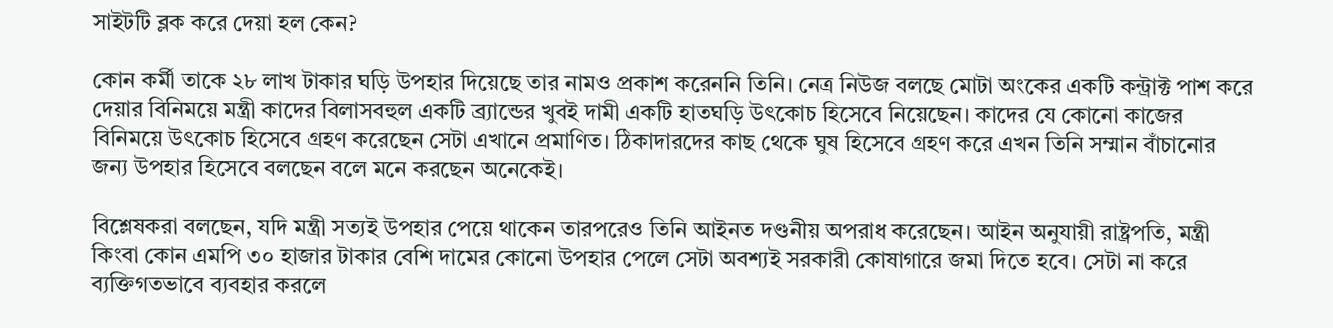সাইটটি ব্লক করে দেয়া হল কেন?

কোন কর্মী তাকে ২৮ লাখ টাকার ঘড়ি উপহার দিয়েছে তার নামও প্রকাশ করেননি তিনি। নেত্র নিউজ বলছে মোটা অংকের একটি কন্ট্রাক্ট পাশ করে দেয়ার বিনিময়ে মন্ত্রী কাদের বিলাসবহুল একটি ব্র্যান্ডের খুবই দামী একটি হাতঘড়ি উৎকোচ হিসেবে নিয়েছেন। কাদের যে কোনো কাজের বিনিময়ে উৎকোচ হিসেবে গ্রহণ করেছেন সেটা এখানে প্রমাণিত। ঠিকাদারদের কাছ থেকে ঘুষ হিসেবে গ্রহণ করে এখন তিনি সম্মান বাঁচানোর জন্য উপহার হিসেবে বলছেন বলে মনে করছেন অনেকেই।

বিশ্লেষকরা বলছেন, যদি মন্ত্রী সত্যই উপহার পেয়ে থাকেন তারপরেও তিনি আইনত দণ্ডনীয় অপরাধ করেছেন। আইন অনুযায়ী রাষ্ট্রপতি, মন্ত্রী কিংবা কোন এমপি ৩০ হাজার টাকার বেশি দামের কোনো উপহার পেলে সেটা অবশ্যই সরকারী কোষাগারে জমা দিতে হবে। সেটা না করে ব্যক্তিগতভাবে ব্যবহার করলে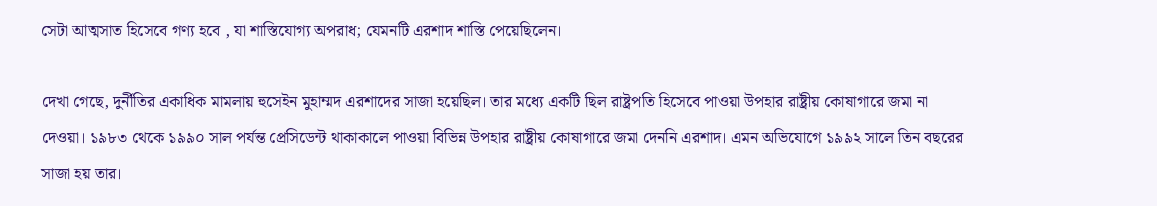সেটা আত্মসাত হিসেবে গণ্য হবে , যা শাস্তিযোগ্য অপরাধ; যেমনটি এরশাদ শাস্তি পেয়েছিলেন।

দেখা গেছে, দুর্নীতির একাধিক মামলায় হুসেইন মুহাম্মদ এরশাদের সাজা হয়েছিল। তার মধ্যে একটি ছিল রাষ্ট্রপতি হিসেবে পাওয়া উপহার রাষ্ট্রীয় কোষাগারে জমা না দেওয়া। ১৯৮৩ থেকে ১৯৯০ সাল পর্যন্ত প্রেসিডেন্ট থাকাকালে পাওয়া বিভিন্ন উপহার রাষ্ট্রীয় কোষাগারে জমা দেননি এরশাদ। এমন অভিযোগে ১৯৯২ সালে তিন বছরের সাজা হয় তার।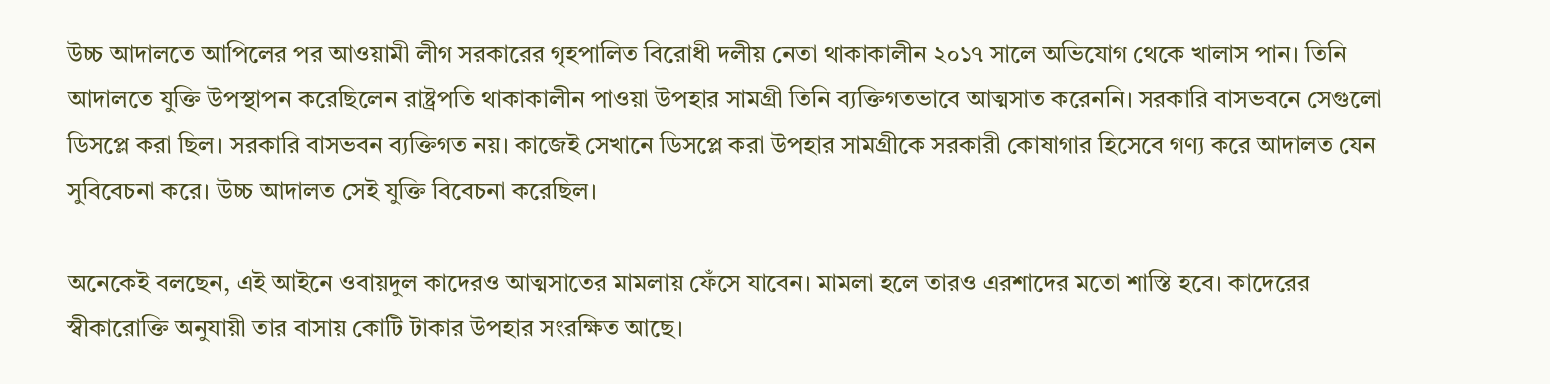উচ্চ আদালতে আপিলের পর আওয়ামী লীগ সরকারের গৃহপালিত বিরোধী দলীয় নেতা থাকাকালীন ২০১৭ সালে অভিযোগ থেকে খালাস পান। তিনি আদালতে যুক্তি উপস্থাপন করেছিলেন রাষ্ট্রপতি থাকাকালীন পাওয়া উপহার সামগ্রী তিনি ব্যক্তিগতভাবে আত্মসাত করেননি। সরকারি বাসভবনে সেগুলো ডিসপ্লে করা ছিল। সরকারি বাসভবন ব্যক্তিগত নয়। কাজেই সেখানে ডিসপ্লে করা উপহার সামগ্রীকে সরকারী কোষাগার হিসেবে গণ্য করে আদালত যেন সুবিবেচনা করে। উচ্চ আদালত সেই যুক্তি বিবেচনা করেছিল।

অনেকেই বলছেন, এই আইনে ওবায়দুল কাদেরও আত্মসাতের মামলায় ফেঁসে যাবেন। মামলা হলে তারও এরশাদের মতো শাস্তি হবে। কাদেরের স্বীকারোক্তি অনুযায়ী তার বাসায় কোটি টাকার উপহার সংরক্ষিত আছে।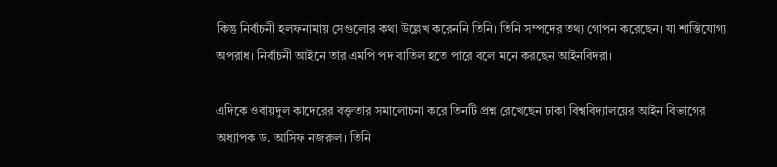কিন্তু নির্বাচনী হলফনামায় সেগুলোর কথা উল্লেখ করেননি তিনি। তিনি সম্পদের তথ্য গোপন করেছেন। যা শাস্তিযোগ্য অপরাধ। নির্বাচনী আইনে তার এমপি পদ বাতিল হতে পারে বলে মনে করছেন আইনবিদরা।

এদিকে ওবায়দুল কাদেরের বক্তৃতার সমালোচনা করে তিনটি প্রশ্ন রেখেছেন ঢাকা বিশ্ববিদ্যালয়ের আইন বিভাগের অধ্যাপক ড. আসিফ নজরুল। তিনি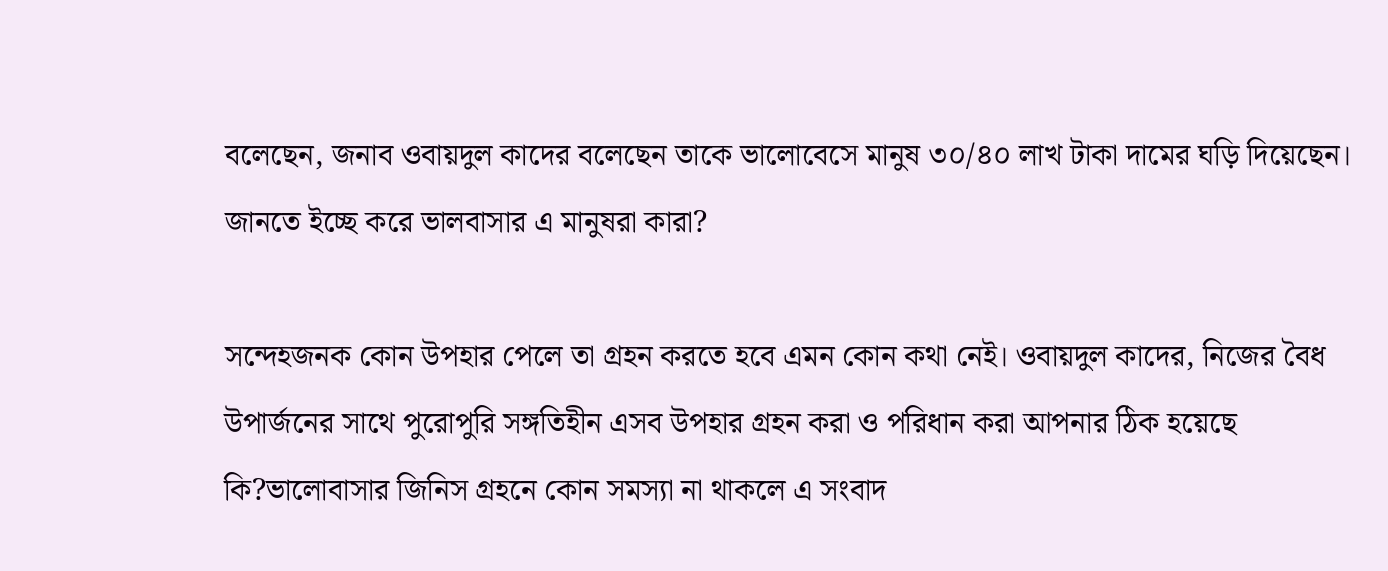বলেছেন, জনাব ওবায়দুল কাদের বলেছেন তাকে ভালোবেসে মানুষ ৩০/৪০ লাখ টাকা দামের ঘড়ি দিয়েছেন। জানতে ইচ্ছে করে ভালবাসার এ মানুষরা কারা?

সন্দেহজনক কোন উপহার পেলে তা গ্রহন করতে হবে এমন কোন কথা নেই। ওবায়দুল কাদের, নিজের বৈধ উপার্জনের সাথে পুরোপুরি সঙ্গতিহীন এসব উপহার গ্রহন করা ও পরিধান করা আপনার ঠিক হয়েছে কি?ভালোবাসার জিনিস গ্রহনে কোন সমস্যা না থাকলে এ সংবাদ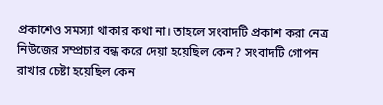প্রকাশেও সমস্যা থাকার কথা না। তাহলে সংবাদটি প্রকাশ করা নেত্র নিউজের সম্প্রচার বন্ধ করে দেয়া হয়েছিল কেন? সংবাদটি গোপন রাখার চেষ্টা হয়েছিল কেন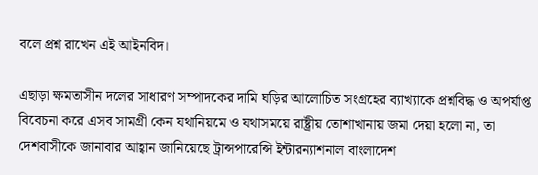বলে প্রশ্ন রাখেন এই আইনবিদ।

এছাড়া ক্ষমতাসীন দলের সাধারণ সম্পাদকের দামি ঘড়ির আলোচিত সংগ্রহের ব্যাখ্যাকে প্রশ্নবিদ্ধ ও অপর্যাপ্ত বিবেচনা করে এসব সামগ্রী কেন যথানিয়মে ও যথাসময়ে রাষ্ট্রীয় তোশাখানায় জমা দেয়া হলো না, তা দেশবাসীকে জানাবার আহ্বান জানিয়েছে ট্রান্সপারেন্সি ইন্টারন্যাশনাল বাংলাদেশ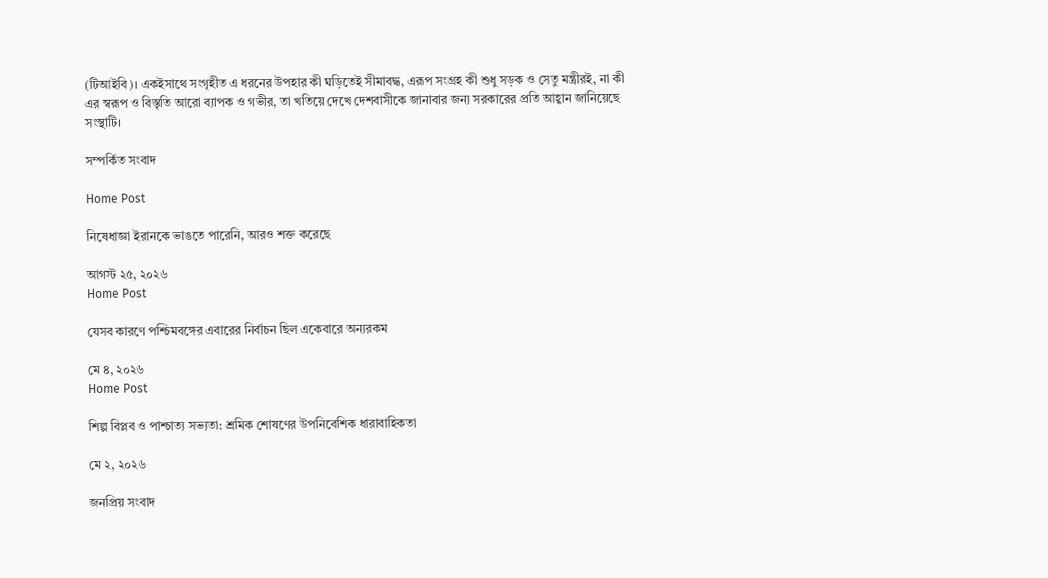(টিআইবি)। একইসাথে সংগৃহীত এ ধরনের উপহার কী ঘড়িতেই সীমাবদ্ধ, এরূপ সংগ্রহ কী শুধু সড়ক ও সেতু মন্ত্রীরই, না কী এর স্বরূপ ও বিস্তৃতি আরো ব্যাপক ও গভীর, তা খতিয়ে দেখে দেশবাসীকে জানাবার জন্য সরকারের প্রতি আহ্বান জানিয়েছে সংস্থাটি।

সম্পর্কিত সংবাদ

Home Post

নিষেধাজ্ঞা ইরানকে ভাঙতে পারেনি, আরও শক্ত করেছে

আগস্ট ২৫, ২০২৬
Home Post

যেসব কারণে পশ্চিমবঙ্গের এবারের নির্বাচন ছিল একেবারে অন্যরকম

মে ৪, ২০২৬
Home Post

শিল্প বিপ্লব ও পাশ্চাত্য সভ্যতা: শ্রমিক শোষণের উপনিবেশিক ধারাবাহিকতা

মে ২, ২০২৬

জনপ্রিয় সংবাদ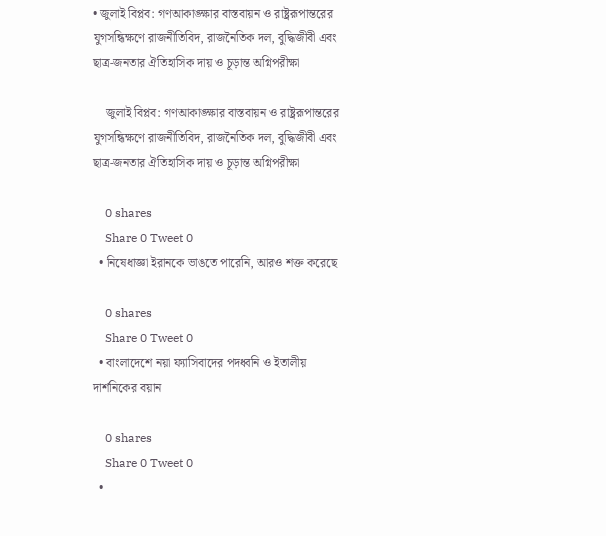• জুলাই বিপ্লব: গণআকাঙ্ক্ষার বাস্তবায়ন ও রাষ্ট্ররূপান্তরের যুগসন্ধিক্ষণে রাজনীতিবিদ, রাজনৈতিক দল, বুদ্ধিজীবী এবং ছাত্র-জনতার ঐতিহাসিক দায় ও চূড়ান্ত অগ্নিপরীক্ষা

    জুলাই বিপ্লব: গণআকাঙ্ক্ষার বাস্তবায়ন ও রাষ্ট্ররূপান্তরের যুগসন্ধিক্ষণে রাজনীতিবিদ, রাজনৈতিক দল, বুদ্ধিজীবী এবং ছাত্র-জনতার ঐতিহাসিক দায় ও চূড়ান্ত অগ্নিপরীক্ষা

    0 shares
    Share 0 Tweet 0
  • নিষেধাজ্ঞা ইরানকে ভাঙতে পারেনি, আরও শক্ত করেছে

    0 shares
    Share 0 Tweet 0
  • বাংলাদেশে নয়া ফ্যাসিবাদের পদধ্বনি ও ইতালীয় দার্শনিকের বয়ান

    0 shares
    Share 0 Tweet 0
  •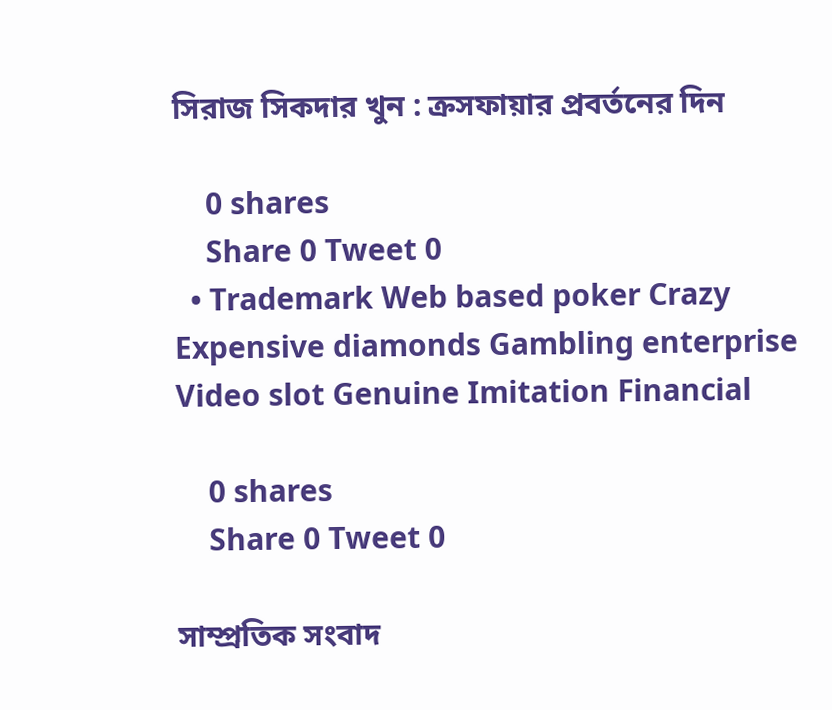সিরাজ সিকদার খুন : ক্রসফায়ার প্রবর্তনের দিন

    0 shares
    Share 0 Tweet 0
  • Trademark Web based poker Crazy Expensive diamonds Gambling enterprise Video slot Genuine Imitation Financial

    0 shares
    Share 0 Tweet 0

সাম্প্রতিক সংবাদ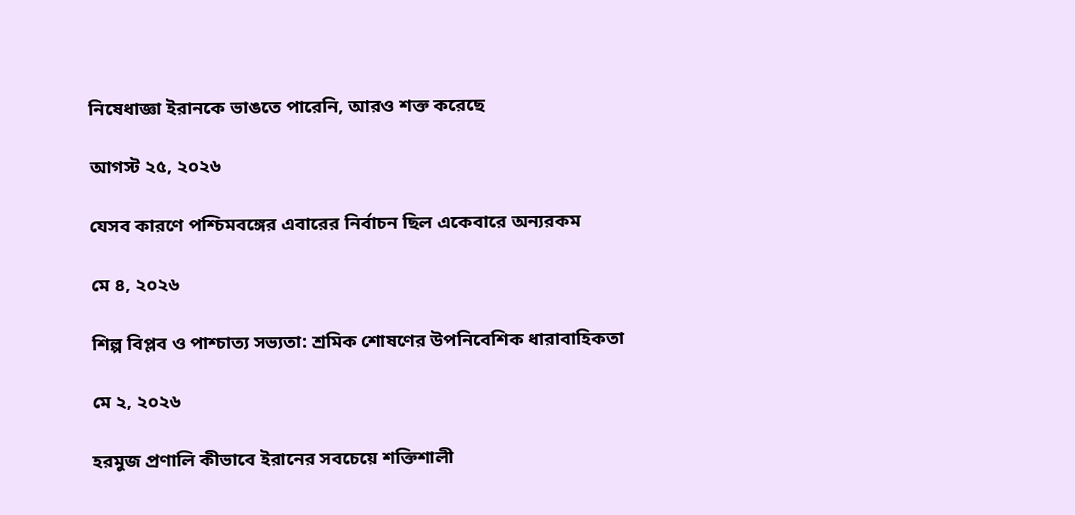নিষেধাজ্ঞা ইরানকে ভাঙতে পারেনি, আরও শক্ত করেছে

আগস্ট ২৫, ২০২৬

যেসব কারণে পশ্চিমবঙ্গের এবারের নির্বাচন ছিল একেবারে অন্যরকম

মে ৪, ২০২৬

শিল্প বিপ্লব ও পাশ্চাত্য সভ্যতা: শ্রমিক শোষণের উপনিবেশিক ধারাবাহিকতা

মে ২, ২০২৬

হরমুজ প্রণালি কীভাবে ইরানের সবচেয়ে শক্তিশালী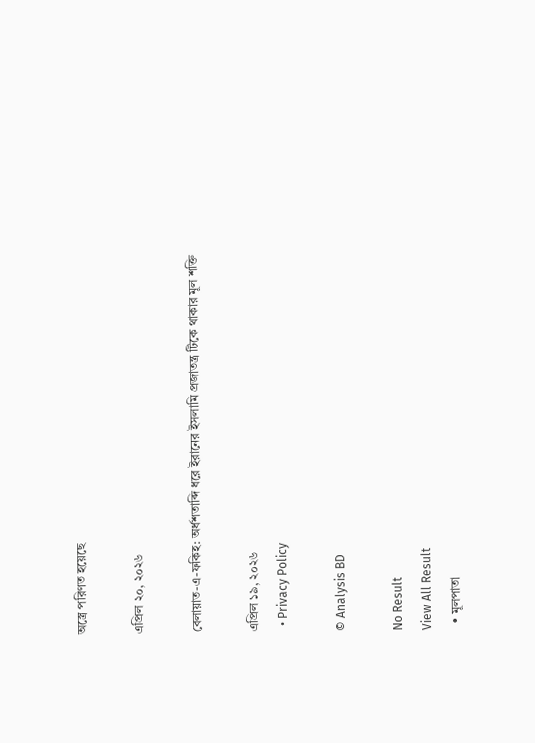অস্ত্রে পরিণত হয়েছে

এপ্রিল ২০, ২০২৬

বেলায়াত-এ-ফকিহ: অর্ধশতাব্দি ধরে ইরানের ইসলামি প্রজাতন্ত্র টিকে থাকার মূল শক্তি

এপ্রিল ১৯, ২০২৬
  • Privacy Policy

© Analysis BD

No Result
View All Result
  • মূলপাতা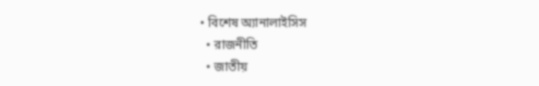• বিশেষ অ্যানালাইসিস
  • রাজনীতি
  • জাতীয়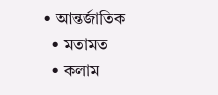• আন্তর্জাতিক
  • মতামত
  • কলাম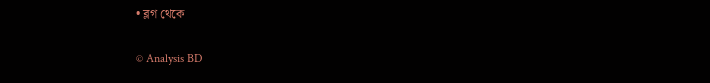• ব্লগ থেকে

© Analysis BD